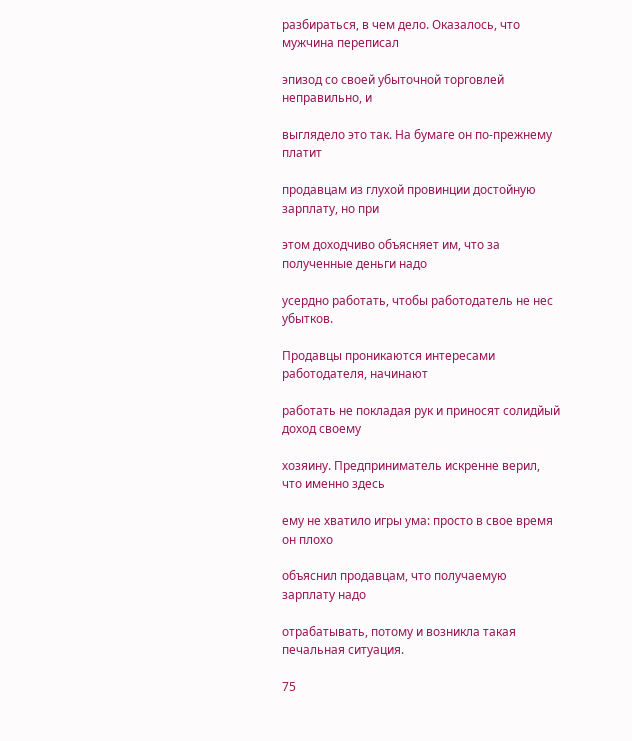разбираться, в чем дело. Оказалось, что мужчина переписал

эпизод со своей убыточной торговлей неправильно, и

выглядело это так. На бумаге он по-прежнему платит

продавцам из глухой провинции достойную зарплату, но при

этом доходчиво объясняет им, что за полученные деньги надо

усердно работать, чтобы работодатель не нес убытков.

Продавцы проникаются интересами работодателя, начинают

работать не покладая рук и приносят солидйый доход своему

хозяину. Предприниматель искренне верил, что именно здесь

ему не хватило игры ума: просто в свое время он плохо

объяснил продавцам, что получаемую зарплату надо

отрабатывать, потому и возникла такая печальная ситуация.

75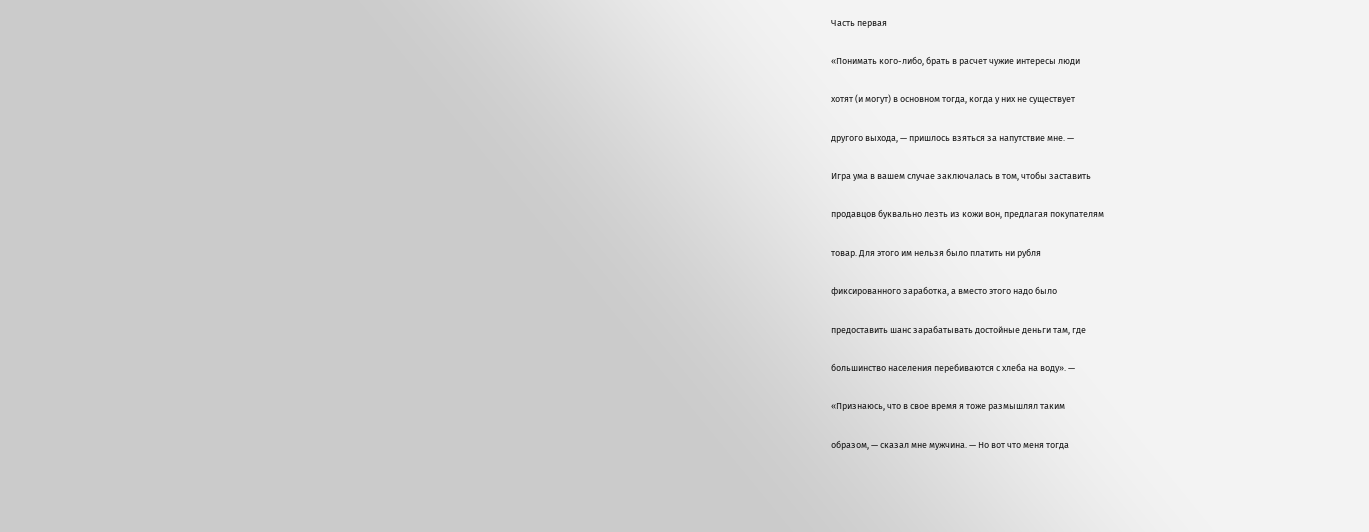Часть первая

«Понимать кого-либо, брать в расчет чужие интересы люди

хотят (и могут) в основном тогда, когда у них не существует

другого выхода, — пришлось взяться за напутствие мне. —

Игра ума в вашем случае заключалась в том, чтобы заставить

продавцов буквально лезть из кожи вон, предлагая покупателям

товар. Для этого им нельзя было платить ни рубля

фиксированного заработка, а вместо этого надо было

предоставить шанс зарабатывать достойные деньги там, где

большинство населения перебиваются с хлеба на воду». —

«Признаюсь, что в свое время я тоже размышлял таким

образом, — сказал мне мужчина. — Но вот что меня тогда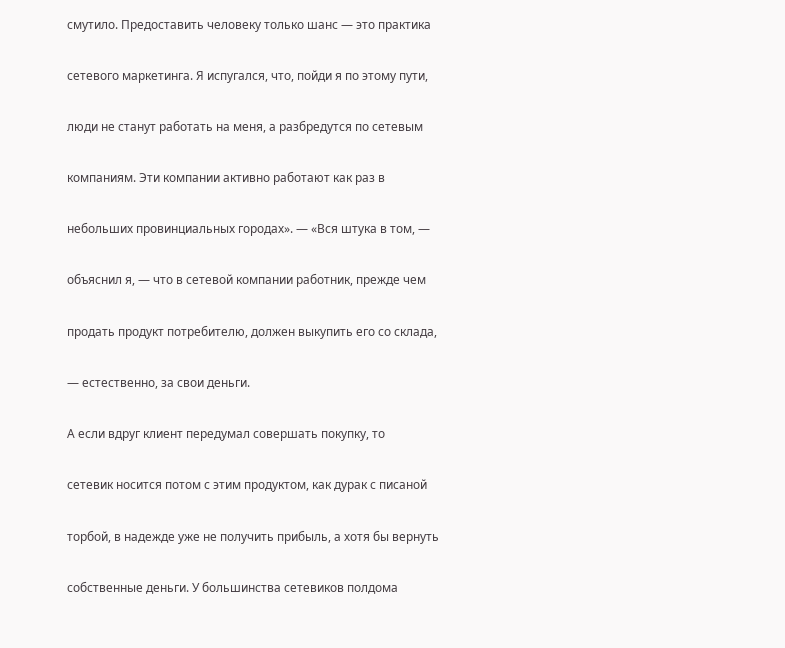смутило. Предоставить человеку только шанс — это практика

сетевого маркетинга. Я испугался, что, пойди я по этому пути,

люди не станут работать на меня, а разбредутся по сетевым

компаниям. Эти компании активно работают как раз в

небольших провинциальных городах». — «Вся штука в том, —

объяснил я, — что в сетевой компании работник, прежде чем

продать продукт потребителю, должен выкупить его со склада,

— естественно, за свои деньги.

А если вдруг клиент передумал совершать покупку, то

сетевик носится потом с этим продуктом, как дурак с писаной

торбой, в надежде уже не получить прибыль, а хотя бы вернуть

собственные деньги. У большинства сетевиков полдома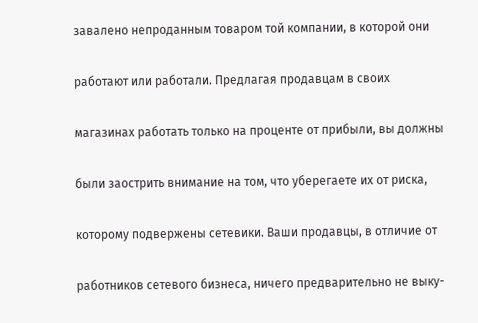завалено непроданным товаром той компании, в которой они

работают или работали. Предлагая продавцам в своих

магазинах работать только на проценте от прибыли, вы должны

были заострить внимание на том, что уберегаете их от риска,

которому подвержены сетевики. Ваши продавцы, в отличие от

работников сетевого бизнеса, ничего предварительно не выку-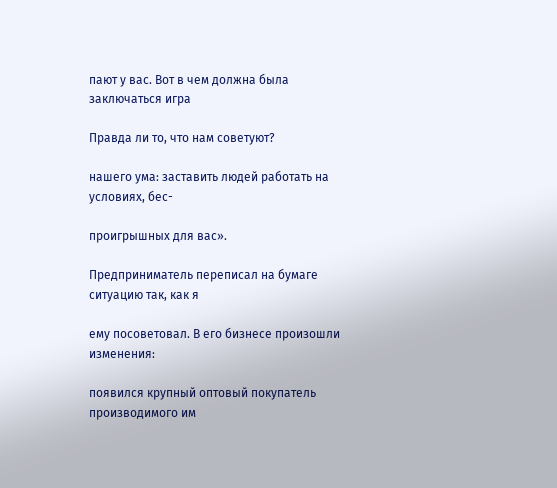пают у вас. Вот в чем должна была заключаться игра

Правда ли то, что нам советуют?

нашего ума: заставить людей работать на условиях, бес-

проигрышных для вас».

Предприниматель переписал на бумаге ситуацию так, как я

ему посоветовал. В его бизнесе произошли изменения:

появился крупный оптовый покупатель производимого им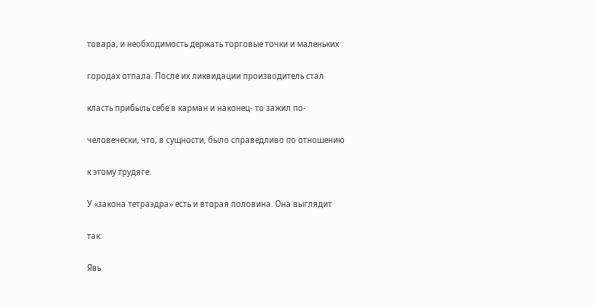товара, и необходимость держать торговые точки и маленьких

городах отпала. После их ликвидации производитель стал

класть прибыль себе в карман и наконец- то зажил по-

человечески, что, в сущности, было справедливо по отношению

к этому трудяге.

У «закона тетраэдра» есть и вторая половина. Она выглядит

так:

Явь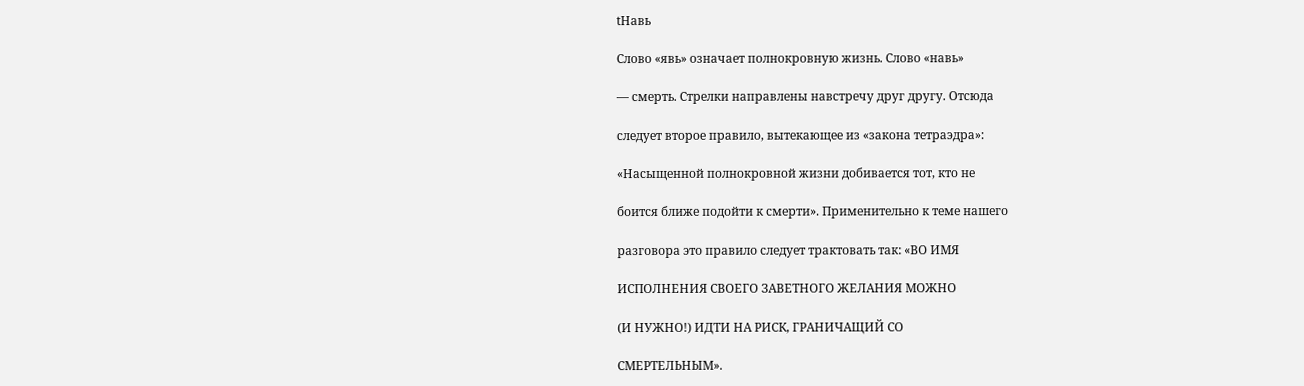tНавь

Слово «явь» означает полнокровную жизнь. Слово «навь»

— смерть. Стрелки направлены навстречу друг другу. Отсюда

следует второе правило, вытекающее из «закона тетраэдра»:

«Насыщенной полнокровной жизни добивается тот, кто не

боится ближе подойти к смерти». Применительно к теме нашего

разговора это правило следует трактовать так: «ВО ИМЯ

ИСПОЛНЕНИЯ СВОЕГО ЗАВЕТНОГО ЖЕЛАНИЯ МОЖНО

(И НУЖНО!) ИДТИ НА РИСК, ГРАНИЧАЩИЙ СО

СМЕРТЕЛЬНЫМ».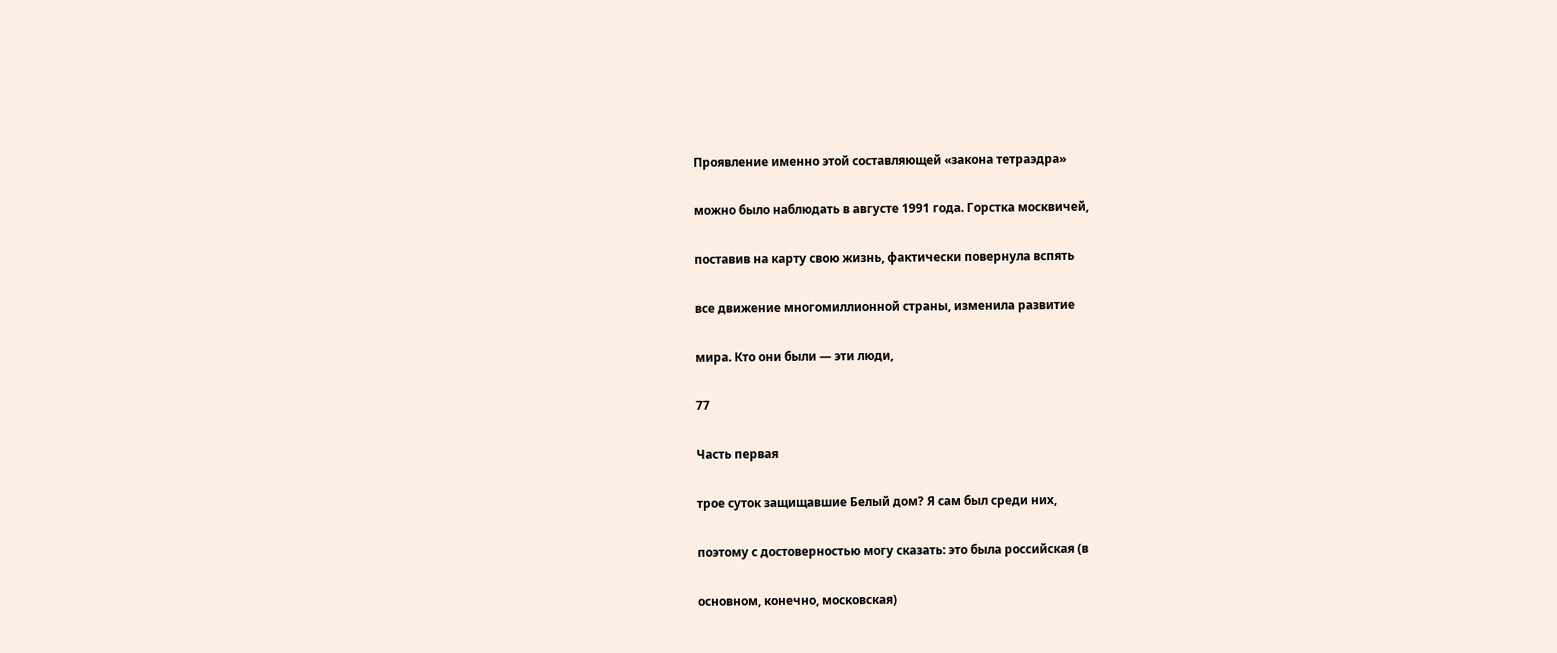Проявление именно этой составляющей «закона тетраэдра»

можно было наблюдать в августе 1991 года. Горстка москвичей,

поставив на карту свою жизнь, фактически повернула вспять

все движение многомиллионной страны, изменила развитие

мира. Кто они были — эти люди,

77

Часть первая

трое суток защищавшие Белый дом? Я сам был среди них,

поэтому с достоверностью могу сказать: это была российская (в

основном, конечно, московская)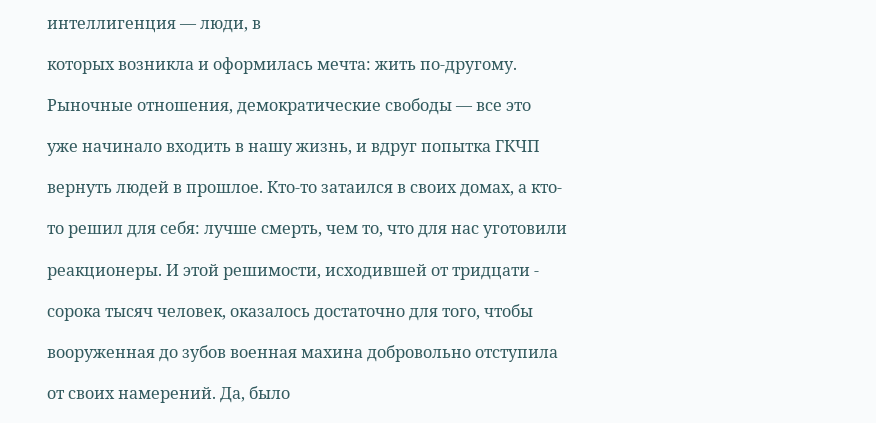интеллигенция — люди, в

которых возникла и оформилась мечта: жить по-другому.

Рыночные отношения, демократические свободы — все это

уже начинало входить в нашу жизнь, и вдруг попытка ГКЧП

вернуть людей в прошлое. Кто-то затаился в своих домах, а кто-

то решил для себя: лучше смерть, чем то, что для нас уготовили

реакционеры. И этой решимости, исходившей от тридцати -

сорока тысяч человек, оказалось достаточно для того, чтобы

вооруженная до зубов военная махина добровольно отступила

от своих намерений. Да, было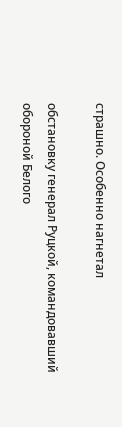страшно. Особенно нагнетал

обстановку генерал Руцкой, командовавший обороной Белого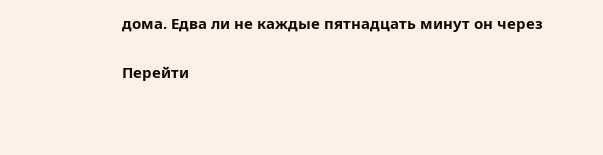дома. Едва ли не каждые пятнадцать минут он через

Перейти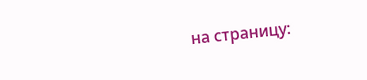на страницу: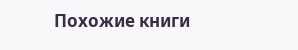Похожие книги